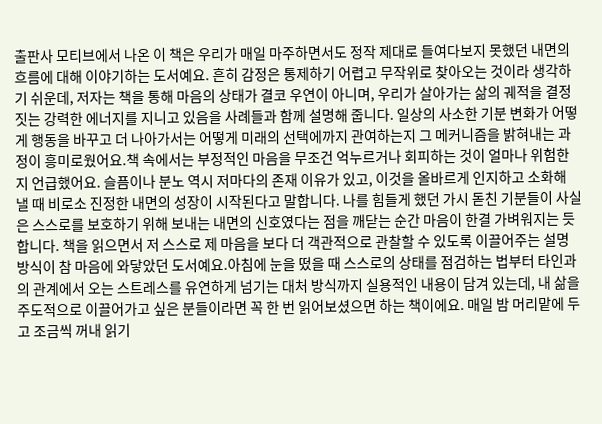출판사 모티브에서 나온 이 책은 우리가 매일 마주하면서도 정작 제대로 들여다보지 못했던 내면의 흐름에 대해 이야기하는 도서예요. 흔히 감정은 통제하기 어렵고 무작위로 찾아오는 것이라 생각하기 쉬운데, 저자는 책을 통해 마음의 상태가 결코 우연이 아니며, 우리가 살아가는 삶의 궤적을 결정짓는 강력한 에너지를 지니고 있음을 사례들과 함께 설명해 줍니다. 일상의 사소한 기분 변화가 어떻게 행동을 바꾸고 더 나아가서는 어떻게 미래의 선택에까지 관여하는지 그 메커니즘을 밝혀내는 과정이 흥미로웠어요.책 속에서는 부정적인 마음을 무조건 억누르거나 회피하는 것이 얼마나 위험한지 언급했어요. 슬픔이나 분노 역시 저마다의 존재 이유가 있고, 이것을 올바르게 인지하고 소화해 낼 때 비로소 진정한 내면의 성장이 시작된다고 말합니다. 나를 힘들게 했던 가시 돋친 기분들이 사실은 스스로를 보호하기 위해 보내는 내면의 신호였다는 점을 깨닫는 순간 마음이 한결 가벼워지는 듯합니다. 책을 읽으면서 저 스스로 제 마음을 보다 더 객관적으로 관찰할 수 있도록 이끌어주는 설명 방식이 참 마음에 와닿았던 도서예요.아침에 눈을 떴을 때 스스로의 상태를 점검하는 법부터 타인과의 관계에서 오는 스트레스를 유연하게 넘기는 대처 방식까지 실용적인 내용이 담겨 있는데, 내 삶을 주도적으로 이끌어가고 싶은 분들이라면 꼭 한 번 읽어보셨으면 하는 책이에요. 매일 밤 머리맡에 두고 조금씩 꺼내 읽기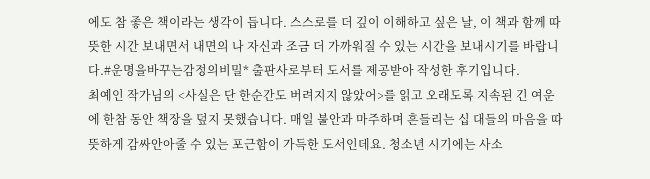에도 참 좋은 책이라는 생각이 듭니다. 스스로를 더 깊이 이해하고 싶은 날, 이 책과 함께 따뜻한 시간 보내면서 내면의 나 자신과 조금 더 가까워질 수 있는 시간을 보내시기를 바랍니다.#운명을바꾸는감정의비밀* 출판사로부터 도서를 제공받아 작성한 후기입니다.
최예인 작가님의 <사실은 단 한순간도 버려지지 않았어>를 읽고 오래도록 지속된 긴 여운에 한참 동안 책장을 덮지 못했습니다. 매일 불안과 마주하며 흔들리는 십 대들의 마음을 따뜻하게 감싸안아줄 수 있는 포근함이 가득한 도서인데요. 청소년 시기에는 사소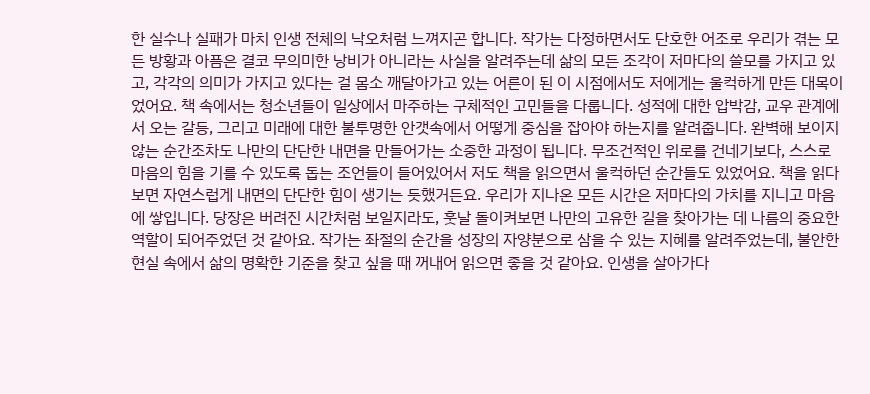한 실수나 실패가 마치 인생 전체의 낙오처럼 느껴지곤 합니다. 작가는 다정하면서도 단호한 어조로 우리가 겪는 모든 방황과 아픔은 결코 무의미한 낭비가 아니라는 사실을 알려주는데 삶의 모든 조각이 저마다의 쓸모를 가지고 있고, 각각의 의미가 가지고 있다는 걸 몸소 깨달아가고 있는 어른이 된 이 시점에서도 저에게는 울컥하게 만든 대목이었어요. 책 속에서는 청소년들이 일상에서 마주하는 구체적인 고민들을 다룹니다. 성적에 대한 압박감, 교우 관계에서 오는 갈등, 그리고 미래에 대한 불투명한 안갯속에서 어떻게 중심을 잡아야 하는지를 알려줍니다. 완벽해 보이지 않는 순간조차도 나만의 단단한 내면을 만들어가는 소중한 과정이 됩니다. 무조건적인 위로를 건네기보다, 스스로 마음의 힘을 기를 수 있도록 돕는 조언들이 들어있어서 저도 책을 읽으면서 울컥하던 순간들도 있었어요. 책을 읽다 보면 자연스럽게 내면의 단단한 힘이 생기는 듯했거든요. 우리가 지나온 모든 시간은 저마다의 가치를 지니고 마음에 쌓입니다. 당장은 버려진 시간처럼 보일지라도, 훗날 돌이켜보면 나만의 고유한 길을 찾아가는 데 나름의 중요한 역할이 되어주었던 것 같아요. 작가는 좌절의 순간을 성장의 자양분으로 삼을 수 있는 지혜를 알려주었는데, 불안한 현실 속에서 삶의 명확한 기준을 찾고 싶을 때 꺼내어 읽으면 좋을 것 같아요. 인생을 살아가다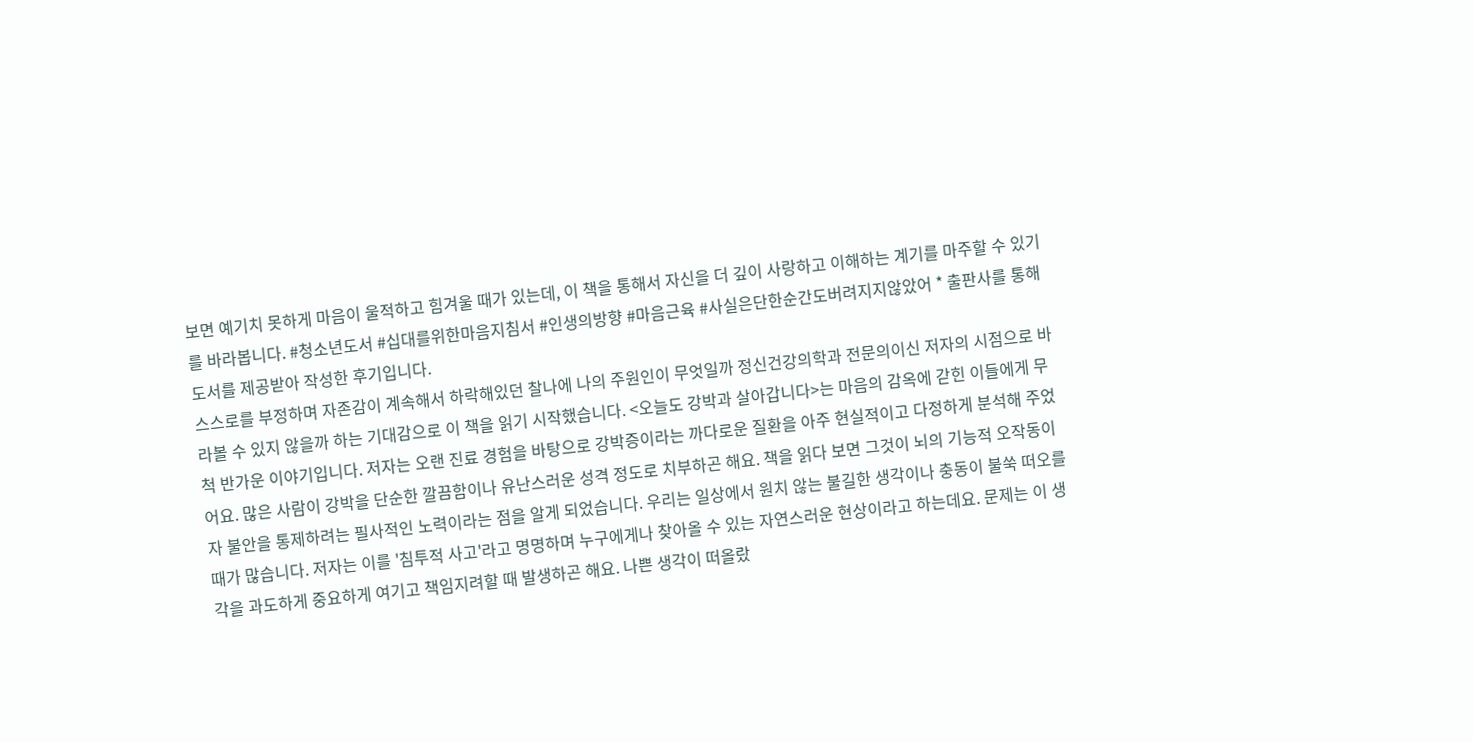보면 예기치 못하게 마음이 울적하고 힘겨울 때가 있는데, 이 책을 통해서 자신을 더 깊이 사랑하고 이해하는 계기를 마주할 수 있기를 바라봅니다. #청소년도서 #십대를위한마음지침서 #인생의방향 #마음근육 #사실은단한순간도버려지지않았어 * 출판사를 통해 도서를 제공받아 작성한 후기입니다.
스스로를 부정하며 자존감이 계속해서 하락해있던 찰나에 나의 주원인이 무엇일까 정신건강의학과 전문의이신 저자의 시점으로 바라볼 수 있지 않을까 하는 기대감으로 이 책을 읽기 시작했습니다. <오늘도 강박과 살아갑니다>는 마음의 감옥에 갇힌 이들에게 무척 반가운 이야기입니다. 저자는 오랜 진료 경험을 바탕으로 강박증이라는 까다로운 질환을 아주 현실적이고 다정하게 분석해 주었어요. 많은 사람이 강박을 단순한 깔끔함이나 유난스러운 성격 정도로 치부하곤 해요. 책을 읽다 보면 그것이 뇌의 기능적 오작동이자 불안을 통제하려는 필사적인 노력이라는 점을 알게 되었습니다. 우리는 일상에서 원치 않는 불길한 생각이나 충동이 불쑥 떠오를 때가 많습니다. 저자는 이를 '침투적 사고'라고 명명하며 누구에게나 찾아올 수 있는 자연스러운 현상이라고 하는데요. 문제는 이 생각을 과도하게 중요하게 여기고 책임지려할 때 발생하곤 해요. 나쁜 생각이 떠올랐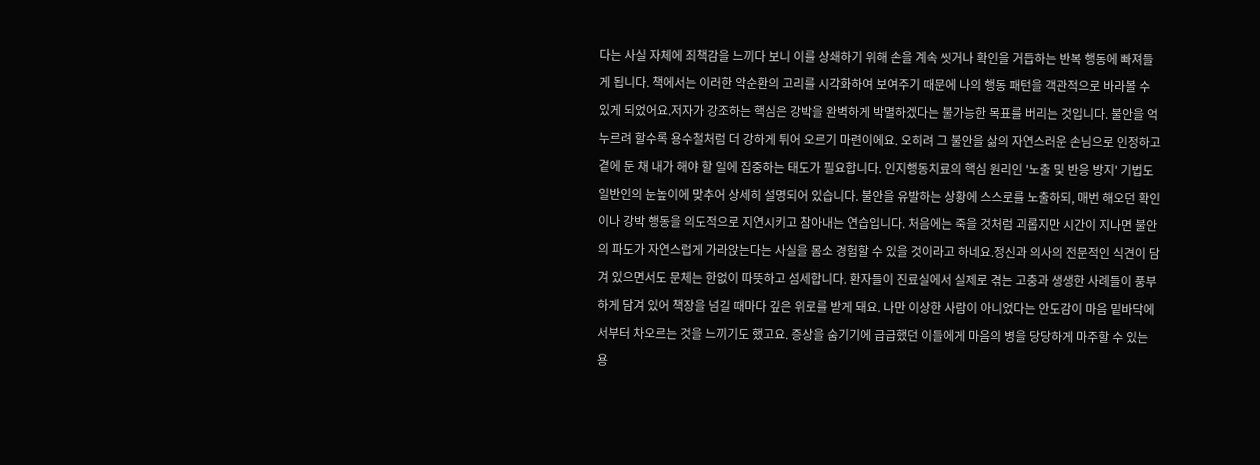다는 사실 자체에 죄책감을 느끼다 보니 이를 상쇄하기 위해 손을 계속 씻거나 확인을 거듭하는 반복 행동에 빠져들게 됩니다. 책에서는 이러한 악순환의 고리를 시각화하여 보여주기 때문에 나의 행동 패턴을 객관적으로 바라볼 수 있게 되었어요.저자가 강조하는 핵심은 강박을 완벽하게 박멸하겠다는 불가능한 목표를 버리는 것입니다. 불안을 억누르려 할수록 용수철처럼 더 강하게 튀어 오르기 마련이에요. 오히려 그 불안을 삶의 자연스러운 손님으로 인정하고 곁에 둔 채 내가 해야 할 일에 집중하는 태도가 필요합니다. 인지행동치료의 핵심 원리인 '노출 및 반응 방지' 기법도 일반인의 눈높이에 맞추어 상세히 설명되어 있습니다. 불안을 유발하는 상황에 스스로를 노출하되, 매번 해오던 확인이나 강박 행동을 의도적으로 지연시키고 참아내는 연습입니다. 처음에는 죽을 것처럼 괴롭지만 시간이 지나면 불안의 파도가 자연스럽게 가라앉는다는 사실을 몸소 경험할 수 있을 것이라고 하네요.정신과 의사의 전문적인 식견이 담겨 있으면서도 문체는 한없이 따뜻하고 섬세합니다. 환자들이 진료실에서 실제로 겪는 고충과 생생한 사례들이 풍부하게 담겨 있어 책장을 넘길 때마다 깊은 위로를 받게 돼요. 나만 이상한 사람이 아니었다는 안도감이 마음 밑바닥에서부터 차오르는 것을 느끼기도 했고요. 증상을 숨기기에 급급했던 이들에게 마음의 병을 당당하게 마주할 수 있는 용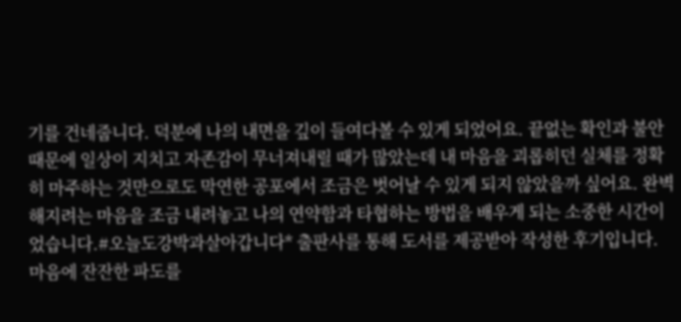기를 건네줍니다. 덕분에 나의 내면을 깊이 들여다볼 수 있게 되었어요. 끝없는 확인과 불안 때문에 일상이 지치고 자존감이 무너져내릴 때가 많았는데 내 마음을 괴롭히던 실체를 정확히 마주하는 것만으로도 막연한 공포에서 조금은 벗어날 수 있게 되지 않았을까 싶어요. 완벽해지려는 마음을 조금 내려놓고 나의 연약함과 타협하는 방법을 배우게 되는 소중한 시간이었습니다.#오늘도강박과살아갑니다* 출판사를 통해 도서를 제공받아 작성한 후기입니다.
마음에 잔잔한 파도를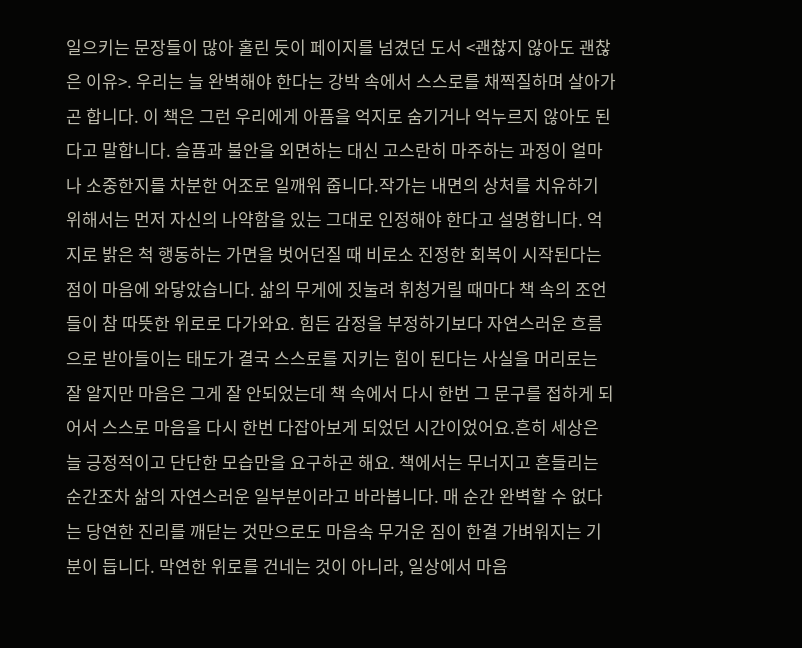일으키는 문장들이 많아 홀린 듯이 페이지를 넘겼던 도서 <괜찮지 않아도 괜찮은 이유>. 우리는 늘 완벽해야 한다는 강박 속에서 스스로를 채찍질하며 살아가곤 합니다. 이 책은 그런 우리에게 아픔을 억지로 숨기거나 억누르지 않아도 된다고 말합니다. 슬픔과 불안을 외면하는 대신 고스란히 마주하는 과정이 얼마나 소중한지를 차분한 어조로 일깨워 줍니다.작가는 내면의 상처를 치유하기 위해서는 먼저 자신의 나약함을 있는 그대로 인정해야 한다고 설명합니다. 억지로 밝은 척 행동하는 가면을 벗어던질 때 비로소 진정한 회복이 시작된다는 점이 마음에 와닿았습니다. 삶의 무게에 짓눌려 휘청거릴 때마다 책 속의 조언들이 참 따뜻한 위로로 다가와요. 힘든 감정을 부정하기보다 자연스러운 흐름으로 받아들이는 태도가 결국 스스로를 지키는 힘이 된다는 사실을 머리로는 잘 알지만 마음은 그게 잘 안되었는데 책 속에서 다시 한번 그 문구를 접하게 되어서 스스로 마음을 다시 한번 다잡아보게 되었던 시간이었어요.흔히 세상은 늘 긍정적이고 단단한 모습만을 요구하곤 해요. 책에서는 무너지고 흔들리는 순간조차 삶의 자연스러운 일부분이라고 바라봅니다. 매 순간 완벽할 수 없다는 당연한 진리를 깨닫는 것만으로도 마음속 무거운 짐이 한결 가벼워지는 기분이 듭니다. 막연한 위로를 건네는 것이 아니라, 일상에서 마음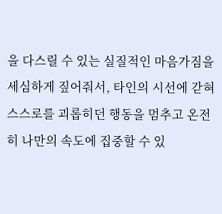을 다스릴 수 있는 실질적인 마음가짐을 세심하게 짚어줘서, 타인의 시선에 갇혀 스스로를 괴롭히던 행동을 멈추고 온전히 나만의 속도에 집중할 수 있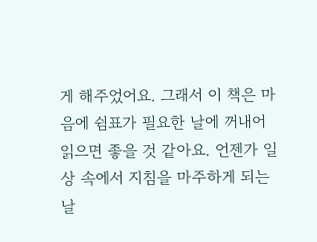게 해주었어요. 그래서 이 책은 마음에 쉼표가 필요한 날에 꺼내어 읽으면 좋을 것 같아요. 언젠가 일상 속에서 지침을 마주하게 되는 날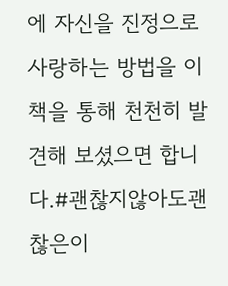에 자신을 진정으로 사랑하는 방법을 이 책을 통해 천천히 발견해 보셨으면 합니다.#괜찮지않아도괜찮은이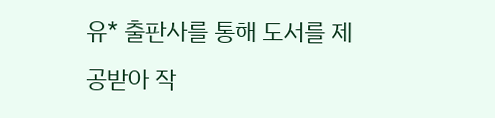유* 출판사를 통해 도서를 제공받아 작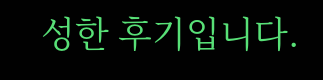성한 후기입니다.